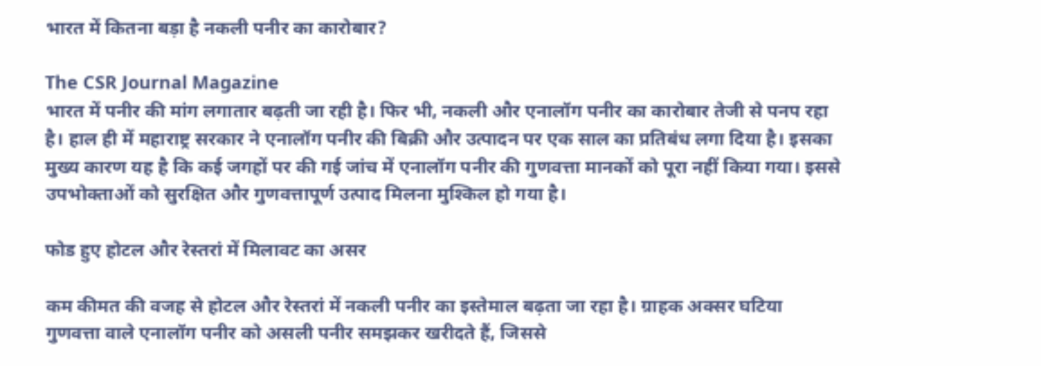भारत में कितना बड़ा है नकली पनीर का कारोबार?

The CSR Journal Magazine
भारत में पनीर की मांग लगातार बढ़ती जा रही है। फिर भी, नकली और एनालॉग पनीर का कारोबार तेजी से पनप रहा है। हाल ही में महाराष्ट्र सरकार ने एनालॉग पनीर की बिक्री और उत्पादन पर एक साल का प्रतिबंध लगा दिया है। इसका मुख्य कारण यह है कि कई जगहों पर की गई जांच में एनालॉग पनीर की गुणवत्ता मानकों को पूरा नहीं किया गया। इससे उपभोक्ताओं को सुरक्षित और गुणवत्तापूर्ण उत्पाद मिलना मुश्किल हो गया है।

फोड हुए होटल और रेस्तरां में मिलावट का असर

कम कीमत की वजह से होटल और रेस्तरां में नकली पनीर का इस्तेमाल बढ़ता जा रहा है। ग्राहक अक्सर घटिया गुणवत्ता वाले एनालॉग पनीर को असली पनीर समझकर खरीदते हैं, जिससे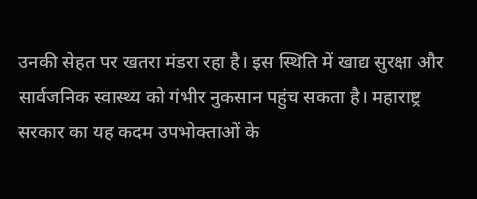उनकी सेहत पर खतरा मंडरा रहा है। इस स्थिति में खाद्य सुरक्षा और सार्वजनिक स्वास्थ्य को गंभीर नुकसान पहुंच सकता है। महाराष्ट्र सरकार का यह कदम उपभोक्ताओं के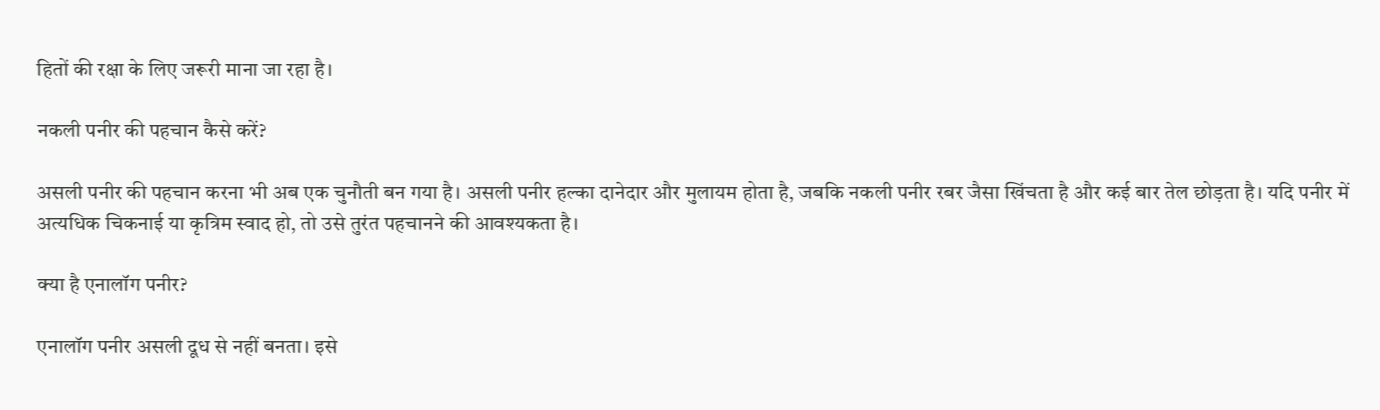हितों की रक्षा के लिए जरूरी माना जा रहा है।

नकली पनीर की पहचान कैसे करें?

असली पनीर की पहचान करना भी अब एक चुनौती बन गया है। असली पनीर हल्का दानेदार और मुलायम होता है, जबकि नकली पनीर रबर जैसा खिंचता है और कई बार तेल छोड़ता है। यदि पनीर में अत्यधिक चिकनाई या कृत्रिम स्वाद हो, तो उसे तुरंत पहचानने की आवश्यकता है।

क्या है एनालॉग पनीर?

एनालॉग पनीर असली दूध से नहीं बनता। इसे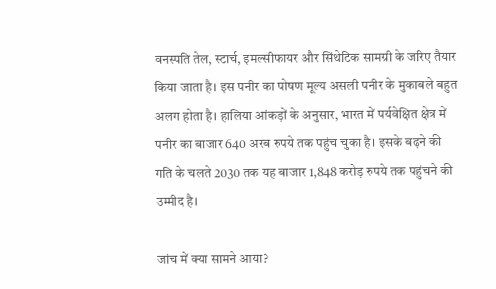वनस्पति तेल, स्टार्च, इमल्सीफायर और सिंथेटिक सामग्री के जरिए तैयार किया जाता है। इस पनीर का पोषण मूल्य असली पनीर के मुकाबले बहुत अलग होता है। हालिया आंकड़ों के अनुसार, भारत में पर्यवेक्षित क्षेत्र में पनीर का बाजार 640 अरब रुपये तक पहुंच चुका है। इसके बढ़ने की गति के चलते 2030 तक यह बाजार 1,848 करोड़ रुपये तक पहुंचने की उम्मीद है।

जांच में क्या सामने आया?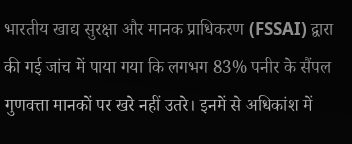भारतीय खाद्य सुरक्षा और मानक प्राधिकरण (FSSAI) द्वारा की गई जांच में पाया गया कि लगभग 83% पनीर के सैंपल गुणवत्ता मानकों पर खरे नहीं उतरे। इनमें से अधिकांश में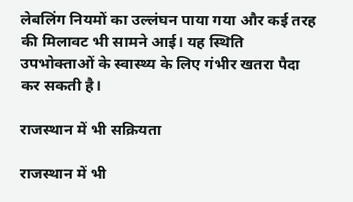लेबलिंग नियमों का उल्लंघन पाया गया और कई तरह की मिलावट भी सामने आई। यह स्थिति उपभोक्ताओं के स्वास्थ्य के लिए गंभीर खतरा पैदा कर सकती है।

राजस्थान में भी सक्रियता

राजस्थान में भी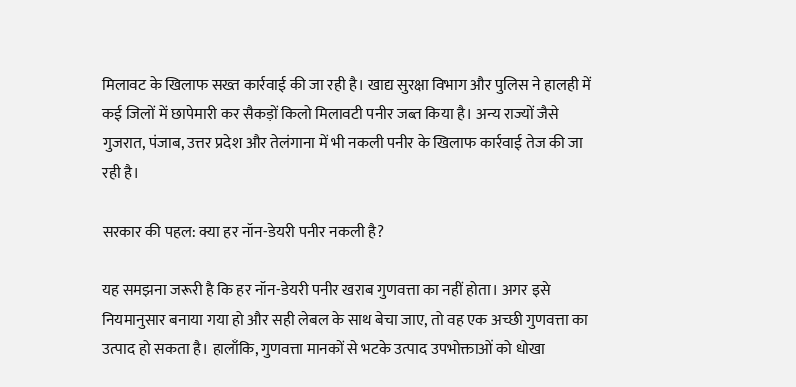मिलावट के खिलाफ सख्त कार्रवाई की जा रही है। खाद्य सुरक्षा विभाग और पुलिस ने हालही में कई जिलों में छापेमारी कर सैकड़ों किलो मिलावटी पनीर जब्त किया है। अन्य राज्यों जैसे गुजरात, पंजाब, उत्तर प्रदेश और तेलंगाना में भी नकली पनीर के खिलाफ कार्रवाई तेज की जा रही है।

सरकार की पहल: क्या हर नॉन-डेयरी पनीर नकली है?

यह समझना जरूरी है कि हर नॉन-डेयरी पनीर खराब गुणवत्ता का नहीं होता। अगर इसे नियमानुसार बनाया गया हो और सही लेबल के साथ बेचा जाए, तो वह एक अच्छी गुणवत्ता का उत्पाद हो सकता है। हालाँकि, गुणवत्ता मानकों से भटके उत्पाद उपभोक्ताओं को धोखा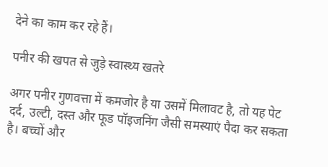देने का काम कर रहे हैं।

पनीर की खपत से जुड़े स्वास्थ्य खतरे

अगर पनीर गुणवत्ता में कमजोर है या उसमें मिलावट है, तो यह पेट दर्द, उल्टी, दस्त और फूड पॉइजनिंग जैसी समस्याएं पैदा कर सकता है। बच्चों और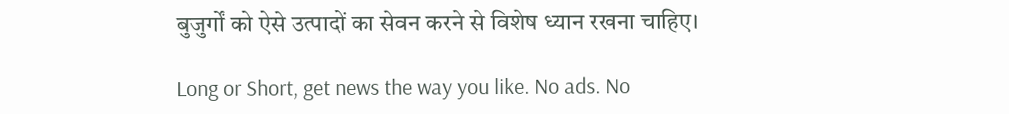बुजुर्गों को ऐसे उत्पादों का सेवन करने से विशेष ध्यान रखना चाहिए।

Long or Short, get news the way you like. No ads. No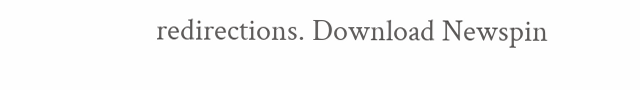redirections. Download Newspin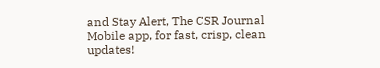and Stay Alert, The CSR Journal Mobile app, for fast, crisp, clean updates!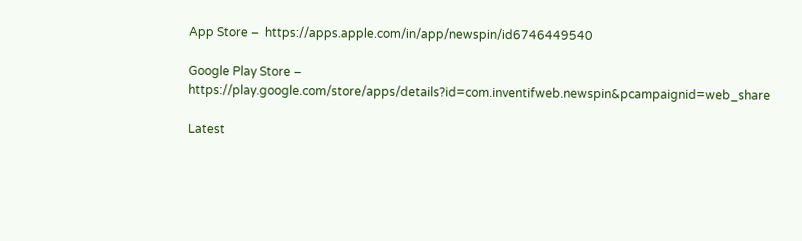App Store –  https://apps.apple.com/in/app/newspin/id6746449540

Google Play Store – https://play.google.com/store/apps/details?id=com.inventifweb.newspin&pcampaignid=web_share

Latest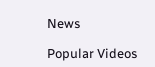News

Popular Videos